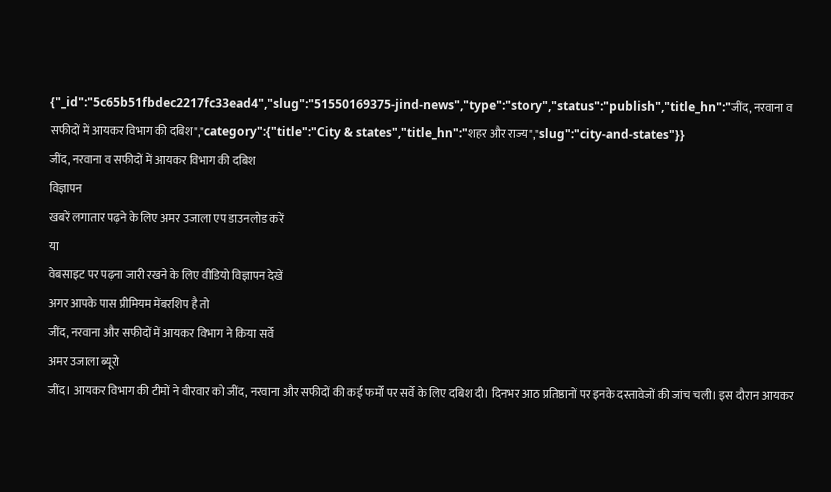{"_id":"5c65b51fbdec2217fc33ead4","slug":"51550169375-jind-news","type":"story","status":"publish","title_hn":"जींद, नरवाना व सफीदों में आयकर विभाग की दबिश","category":{"title":"City & states","title_hn":"शहर और राज्य","slug":"city-and-states"}}
जींद, नरवाना व सफीदों में आयकर विभाग की दबिश
विज्ञापन
खबरें लगातार पढ़ने के लिए अमर उजाला एप डाउनलोड करें
या
वेबसाइट पर पढ़ना जारी रखने के लिए वीडियो विज्ञापन देखें
अगर आपके पास प्रीमियम मेंबरशिप है तो
जींद, नरवाना और सफीदों में आयकर विभाग ने किया सर्वे
अमर उजाला ब्यूरो
जींद। आयकर विभाग की टीमों ने वीरवार को जींद, नरवाना और सफीदों की कई फर्मों पर सर्वे के लिए दबिश दी। दिनभर आठ प्रतिष्ठानों पर इनके दस्तावेजों की जांच चली। इस दौरान आयकर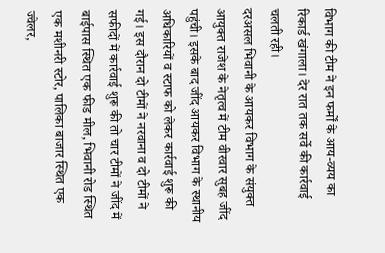विभाग की टीम ने इन फर्मों के आय-व्यय का रिकार्ड खंगाला। देर रात तक सर्वे की कार्रवाई चलती रही।
दरअसल भिवानी के आयकर विभाग के संयुक्त आयुक्त राजेश के नेतृत्व में टीम वीरवार सुबह जींद पहुंची। इसके बाद जींद आयकर विभाग के स्थानीय अधिकारियों व स्टाफ को लेकर कार्रवाई शुरू की गई। इस दौरान दो टीमों ने नरवाना व दो टीमों ने सफीदों में कार्रवाई शुरू की तो चार टीमों ने जींद में बाईपास स्थित एक फीड मील, भिवानी रोड स्थित एक मशीनरी स्टोर, पालिका बाजार स्थित एक ज्वेलर,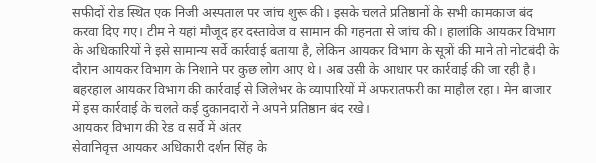सफीदों रोड स्थित एक निजी अस्पताल पर जांच शुरू की। इसके चलते प्रतिष्ठानों के सभी कामकाज बंद करवा दिए गए। टीम ने यहां मौजूद हर दस्तावेज व सामान की गहनता से जांच की। हालांकि आयकर विभाग के अधिकारियों ने इसे सामान्य सर्वे कार्रवाई बताया है, लेकिन आयकर विभाग के सूत्रों की माने तो नोटबंदी के दौरान आयकर विभाग के निशाने पर कुछ लोग आए थे। अब उसी के आधार पर कार्रवाई की जा रही है। बहरहाल आयकर विभाग की कार्रवाई से जिलेभर के व्यापारियों में अफरातफरी का माहौल रहा। मेन बाजार में इस कार्रवाई के चलते कई दुकानदारों ने अपने प्रतिष्ठान बंद रखे।
आयकर विभाग की रेड व सर्वे में अंतर
सेवानिवृत्त आयकर अधिकारी दर्शन सिंह के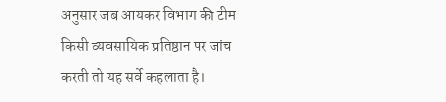अनुसार जब आयकर विभाग की टीम किसी व्यवसायिक प्रतिष्ठान पर जांच करती तो यह सर्वे कहलाता है।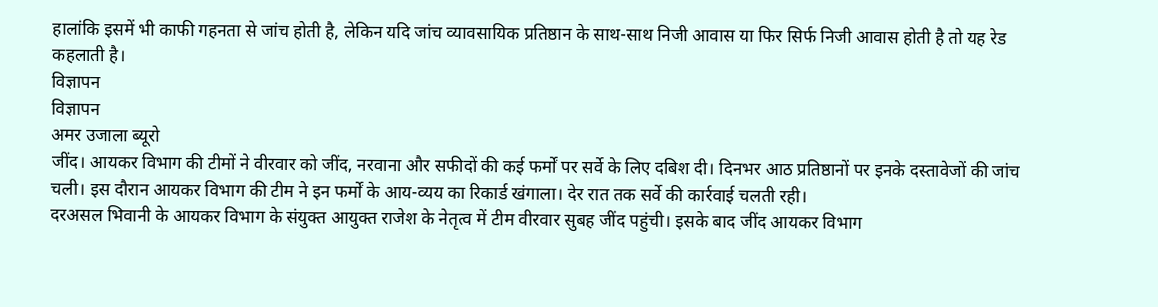हालांकि इसमें भी काफी गहनता से जांच होती है, लेकिन यदि जांच व्यावसायिक प्रतिष्ठान के साथ-साथ निजी आवास या फिर सिर्फ निजी आवास होती है तो यह रेड कहलाती है।
विज्ञापन
विज्ञापन
अमर उजाला ब्यूरो
जींद। आयकर विभाग की टीमों ने वीरवार को जींद, नरवाना और सफीदों की कई फर्मों पर सर्वे के लिए दबिश दी। दिनभर आठ प्रतिष्ठानों पर इनके दस्तावेजों की जांच चली। इस दौरान आयकर विभाग की टीम ने इन फर्मों के आय-व्यय का रिकार्ड खंगाला। देर रात तक सर्वे की कार्रवाई चलती रही।
दरअसल भिवानी के आयकर विभाग के संयुक्त आयुक्त राजेश के नेतृत्व में टीम वीरवार सुबह जींद पहुंची। इसके बाद जींद आयकर विभाग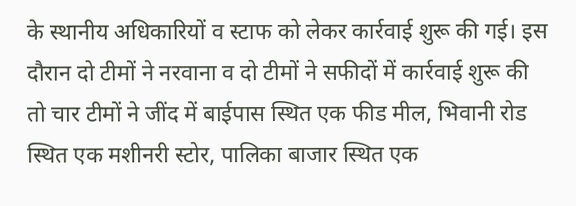के स्थानीय अधिकारियों व स्टाफ को लेकर कार्रवाई शुरू की गई। इस दौरान दो टीमों ने नरवाना व दो टीमों ने सफीदों में कार्रवाई शुरू की तो चार टीमों ने जींद में बाईपास स्थित एक फीड मील, भिवानी रोड स्थित एक मशीनरी स्टोर, पालिका बाजार स्थित एक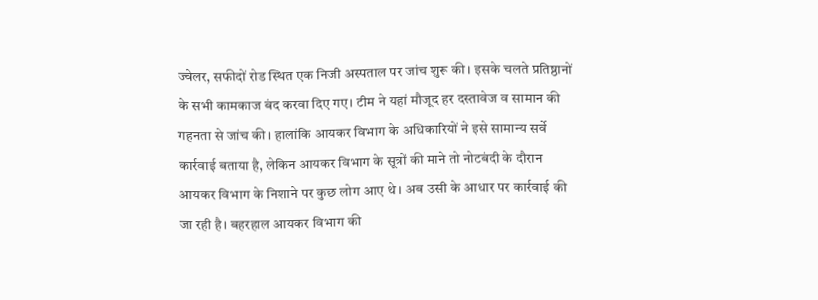ज्वेलर, सफीदों रोड स्थित एक निजी अस्पताल पर जांच शुरू की। इसके चलते प्रतिष्ठानों के सभी कामकाज बंद करवा दिए गए। टीम ने यहां मौजूद हर दस्तावेज व सामान की गहनता से जांच की। हालांकि आयकर विभाग के अधिकारियों ने इसे सामान्य सर्वे कार्रवाई बताया है, लेकिन आयकर विभाग के सूत्रों की माने तो नोटबंदी के दौरान आयकर विभाग के निशाने पर कुछ लोग आए थे। अब उसी के आधार पर कार्रवाई की जा रही है। बहरहाल आयकर विभाग की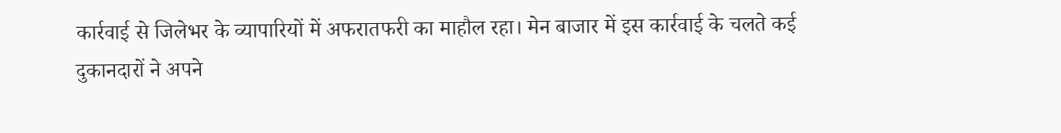कार्रवाई से जिलेभर के व्यापारियों में अफरातफरी का माहौल रहा। मेन बाजार में इस कार्रवाई के चलते कई दुकानदारों ने अपने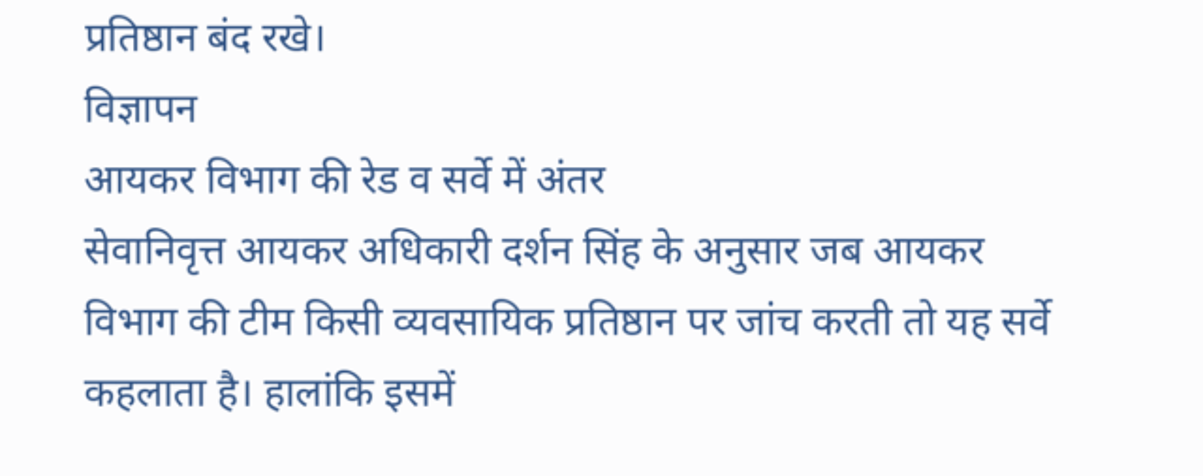प्रतिष्ठान बंद रखे।
विज्ञापन
आयकर विभाग की रेड व सर्वे में अंतर
सेवानिवृत्त आयकर अधिकारी दर्शन सिंह के अनुसार जब आयकर विभाग की टीम किसी व्यवसायिक प्रतिष्ठान पर जांच करती तो यह सर्वे कहलाता है। हालांकि इसमें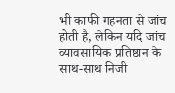भी काफी गहनता से जांच होती है, लेकिन यदि जांच व्यावसायिक प्रतिष्ठान के साथ-साथ निजी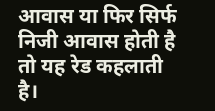आवास या फिर सिर्फ निजी आवास होती है तो यह रेड कहलाती है।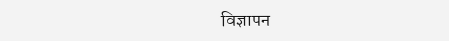विज्ञापन